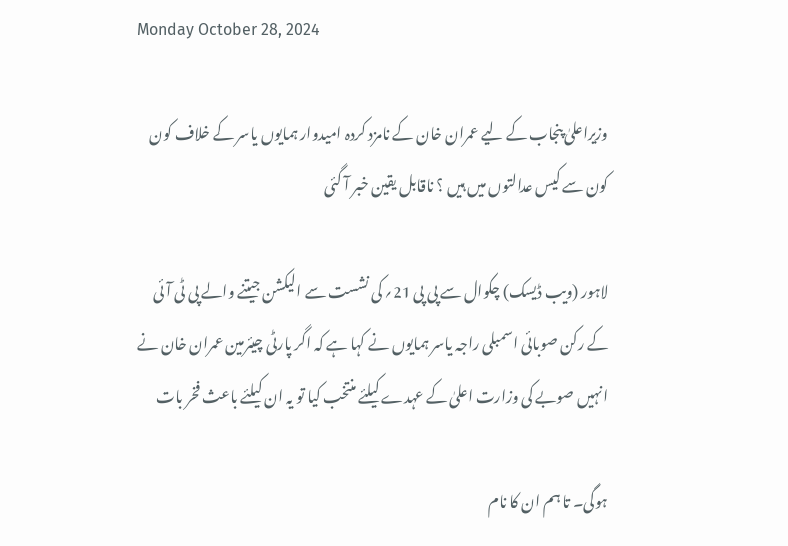Monday October 28, 2024

وزیراعلیٰ پنجاب کے لیے عمران خان کے نامزد کردہ امیدوار ہمایوں یاسر کے خلاف کون کون سے کیس عدالتوں میں ہیں ؟ ناقابل یقین خبر آ گئی

لاہور (ویب ڈیسک) چکوال سے پی پی 21؍ کی نشست سے الیکشن جیتنے والے پی ٹی آئی کے رکن صوبائی اسمبلی راجہ یاسر ہمایوں نے کہا ہے کہ اگر پارٹی چیئرمین عمران خان نے انہیں صوبے کی وزارت اعلیٰ کے عہدے کیلئے منتخب کیا تو یہ ان کیلئے باعث فخر بات

ہوگی۔ تا ہم ان کا نام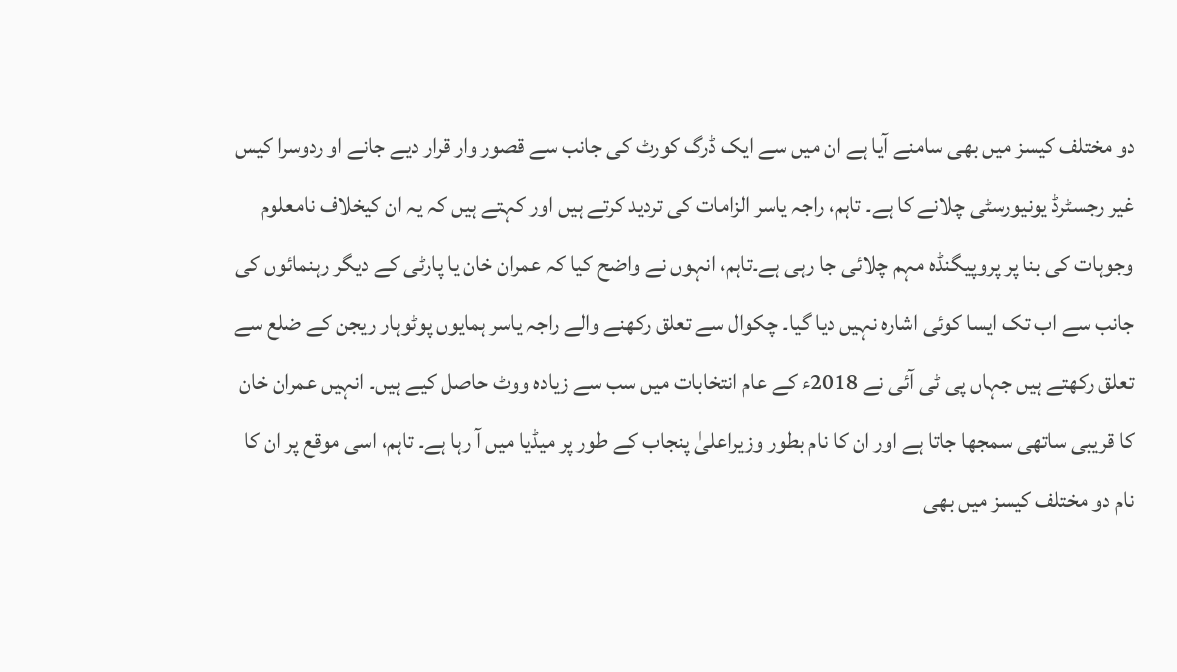دو مختلف کیسز میں بھی سامنے آیا ہے ان میں سے ایک ڈرگ کورٹ کی جانب سے قصور وار قرار دیے جانے او ردوسرا کیس غیر رجسٹرڈ یونیورسٹی چلانے کا ہے۔ تاہم، راجہ یاسر الزامات کی تردید کرتے ہیں اور کہتے ہیں کہ یہ ان کیخلاف نامعلوم وجوہات کی بنا پر پروپیگنڈہ مہم چلائی جا رہی ہے۔تاہم، انہوں نے واضح کیا کہ عمران خان یا پارٹی کے دیگر رہنمائوں کی جانب سے اب تک ایسا کوئی اشارہ نہیں دیا گیا۔ چکوال سے تعلق رکھنے والے راجہ یاسر ہمایوں پوٹوہار ریجن کے ضلع سے تعلق رکھتے ہیں جہاں پی ٹی آئی نے 2018ء کے عام انتخابات میں سب سے زیادہ ووٹ حاصل کیے ہیں۔ انہیں عمران خان کا قریبی ساتھی سمجھا جاتا ہے اور ان کا نام بطور وزیراعلیٰ پنجاب کے طور پر میڈیا میں آ رہا ہے۔ تاہم، اسی موقع پر ان کا نام دو مختلف کیسز میں بھی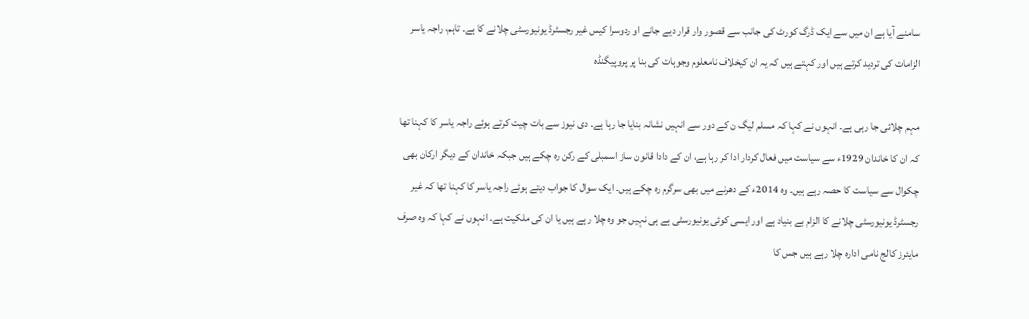سامنے آیا ہے ان میں سے ایک ڈرگ کورٹ کی جانب سے قصور وار قرار دیے جانے او ردوسرا کیس غیر رجسٹرڈ یونیورسٹی چلانے کا ہے۔ تاہم، راجہ یاسر الزامات کی تردید کرتے ہیں اور کہتے ہیں کہ یہ ان کیخلاف نامعلوم وجوہات کی بنا پر پروپیگنڈہ

مہم چلائی جا رہی ہے۔ انہوں نے کہا کہ مسلم لیگ ن کے دور سے انہیں نشانہ بنایا جا رہا ہے۔ دی نیوز سے بات چیت کرتے ہوئے راجہ یاسر کا کہنا تھا کہ ان کا خاندان 1929ء سے سیاست میں فعال کردار ادا کر رہا ہے، ان کے دادا قانون ساز اسمبلی کے رکن رہ چکے ہیں جبکہ خاندان کے دیگر ارکان بھی چکوال سے سیاست کا حصہ رہے ہیں۔ وہ 2014ء کے دھرنے میں بھی سرگرم رہ چکے ہیں۔ ایک سوال کا جواب دیتے ہوئے راجہ یاسر کا کہنا تھا کہ غیر رجسٹرڈ یونیورسٹی چلانے کا الزام بے بنیاد ہے اور ایسی کوئی یونیورسٹی ہے ہی نہیں جو وہ چلا رہے ہیں یا ان کی ملکیت ہے۔ انہوں نے کہا کہ وہ صرف مایئرز کالج نامی ادارہ چلا رہے ہیں جس کا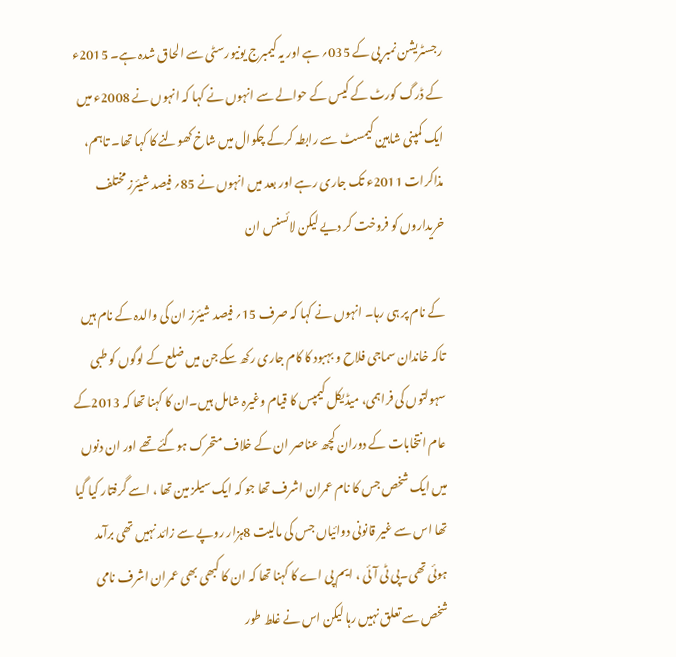رجسٹریشن نمبر پی کے 035؍ ہے اور یہ کیمبرج یونیورسٹی سے الحاق شدہ ہے۔ 2015ء کے ڈرگ کورٹ کے کیس کے حوالے سے انہوں نے کہا کہ انہوں نے 2008ء میں ایک کمپنی شاہین کیمسٹ سے رابطہ کرکے چکوال میں شاخ کھولنے کا کہا تھا۔ تاہم، مذاکرات 2011ء تک جاری رہے اور بعد میں انہوں نے 85؍ فیصد شیئرز مختلف خریداروں کو فروخت کر دیے لیکن لائسنس ان

کے نام پر ہی رہا۔ انہوں نے کہا کہ صرف 15؍ فیصد شیئرز ان کی والدہ کے نام ہیں تاکہ خاندان سماجی فلاح و بہبود کا کام جاری رکھ سکے جن میں ضلع کے لوگوں کو طبی سہولتوں کی فراہمی، میڈیکل کیمپس کا قیام وغیرہ شامل ہیں۔ان کا کہنا تھا کہ 2013کے عام انتخابات کے دوران کچھ عناصر ان کے خلاف متحرک ہوگئے تھے اور ان دنوں میں ایک شخص جس کا نام عمران اشرف تھا جو کہ ایک سیلز مین تھا ، اسے گرفتار کیا گیا تھا اس سے غیر قانونی دوائیاں جس کی مالیت 8ہزار روپے سے زائد نہیں تھی برآمد ہوئی تھی۔پی ٹی آئی ، ایم پی اے کا کہنا تھا کہ ان کا کبھی بھی عمران اشرف نامی شخص سے تعلق نہیں رہا لیکن اس نے غلط طور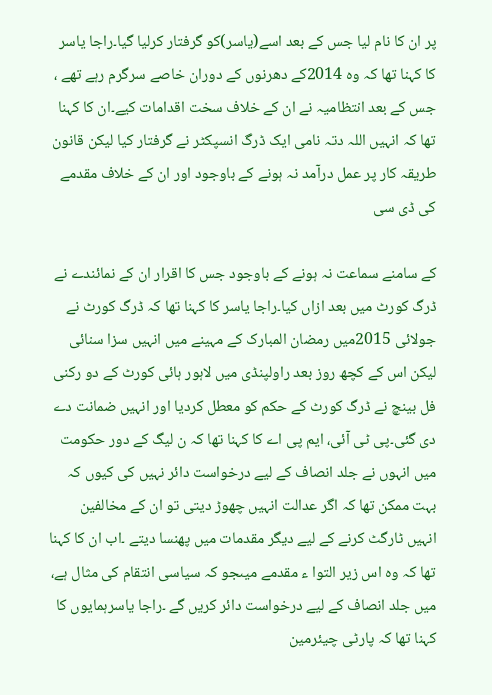پر ان کا نام لیا جس کے بعد اسے(یاسر)کو گرفتار کرلیا گیا۔راجا یاسر کا کہنا تھا کہ وہ 2014کے دھرنوں کے دوران خاصے سرگرم رہے تھے ، جس کے بعد انتظامیہ نے ان کے خلاف سخت اقدامات کیے۔ان کا کہنا تھا کہ انہیں اللہ دتہ نامی ایک ڈرگ انسپکٹر نے گرفتار کیا لیکن قانون طریقہ کار پر عمل درآمد نہ ہونے کے باوجود اور ان کے خلاف مقدمے کی ڈی سی

کے سامنے سماعت نہ ہونے کے باوجود جس کا اقرار ان کے نمائندے نے ڈرگ کورٹ میں بعد ازاں کیا۔راجا یاسر کا کہنا تھا کہ ڈرگ کورٹ نے جولائی 2015میں رمضان المبارک کے مہینے میں انہیں سزا سنائی لیکن اس کے کچھ روز بعد راولپنڈی میں لاہور ہائی کورٹ کے دو رکنی فل بینچ نے ڈرگ کورٹ کے حکم کو معطل کردیا اور انہیں ضمانت دے دی گئی۔پی ٹی آئی، ایم پی اے کا کہنا تھا کہ ن لیگ کے دور حکومت میں انہوں نے جلد انصاف کے لیے درخواست دائر نہیں کی کیوں کہ بہت ممکن تھا کہ اگر عدالت انہیں چھوڑ دیتی تو ان کے مخالفین انہیں ٹارگٹ کرنے کے لیے دیگر مقدمات میں پھنسا دیتے ۔اب ان کا کہنا تھا کہ وہ اس زیر التوا ء مقدمے میںجو کہ سیاسی انتقام کی مثال ہے، میں جلد انصاف کے لیے درخواست دائر کریں گے ۔راجا یاسرہمایوں کا کہنا تھا کہ پارٹی چیئرمین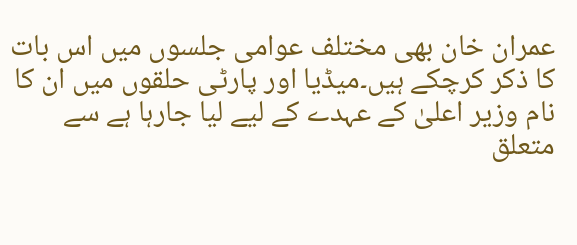عمران خان بھی مختلف عوامی جلسوں میں اس بات کا ذکر کرچکے ہیں۔میڈیا اور پارٹی حلقوں میں ان کا نام وزیر اعلیٰ کے عہدے کے لیے لیا جارہا ہے سے متعلق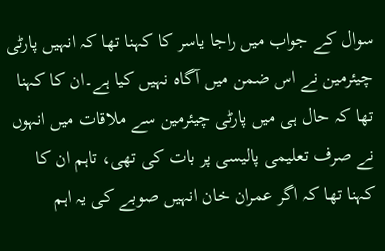سوال کے جواب میں راجا یاسر کا کہنا تھا کہ انہیں پارٹی چیئرمین نے اس ضمن میں آگاہ نہیں کیا ہے۔ان کا کہنا تھا کہ حال ہی میں پارٹی چیئرمین سے ملاقات میں انہوں نے صرف تعلیمی پالیسی پر بات کی تھی، تاہم ان کا کہنا تھا کہ اگر عمران خان انہیں صوبے کی یہ اہم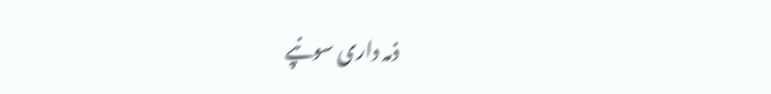ذمہ داری سونپے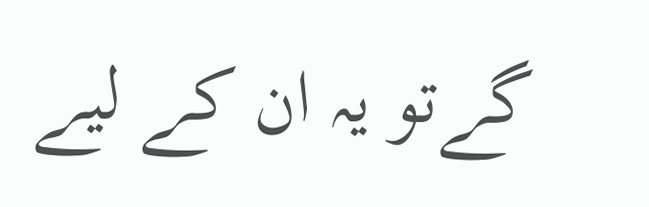گےتو یہ ان کے لیے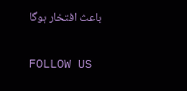باعث افتخار ہوگا

FOLLOW US